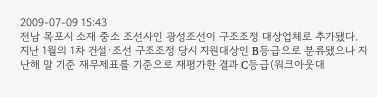2009-07-09 15:43
전남 목포시 소재 중소 조선사인 광성조선이 구조조정 대상업체로 추가됐다.
지난 1월의 1차 건설·조선 구조조정 당시 지원대상인 B등급으로 분류됐으나 지난해 말 기준 재무제표를 기준으로 재평가한 결과 C등급(워크아웃대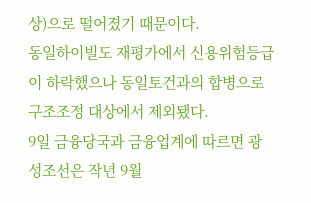상)으로 떨어졌기 때문이다.
동일하이빌도 재평가에서 신용위험등급이 하락했으나 동일토건과의 합병으로 구조조정 대상에서 제외됐다.
9일 금융당국과 금융업계에 따르면 광성조선은 작년 9월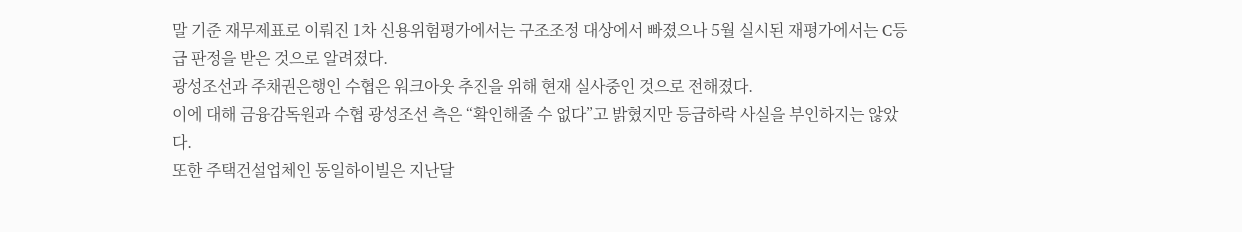말 기준 재무제표로 이뤄진 1차 신용위험평가에서는 구조조정 대상에서 빠졌으나 5월 실시된 재평가에서는 C등급 판정을 받은 것으로 알려졌다.
광성조선과 주채권은행인 수협은 워크아웃 추진을 위해 현재 실사중인 것으로 전해졌다.
이에 대해 금융감독원과 수협 광성조선 측은 “확인해줄 수 없다”고 밝혔지만 등급하락 사실을 부인하지는 않았다.
또한 주택건설업체인 동일하이빌은 지난달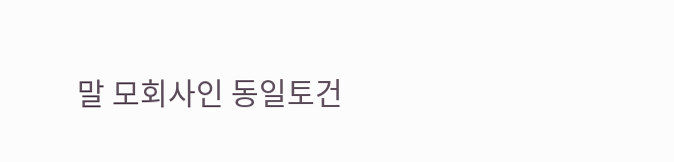말 모회사인 동일토건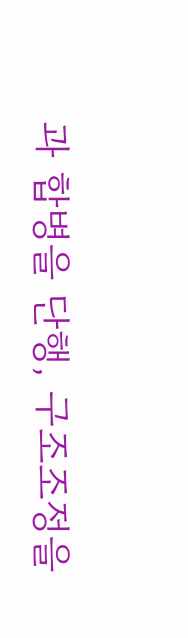과 합병을 단행, 구조조정을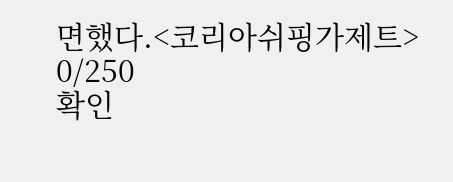면했다.<코리아쉬핑가제트>
0/250
확인